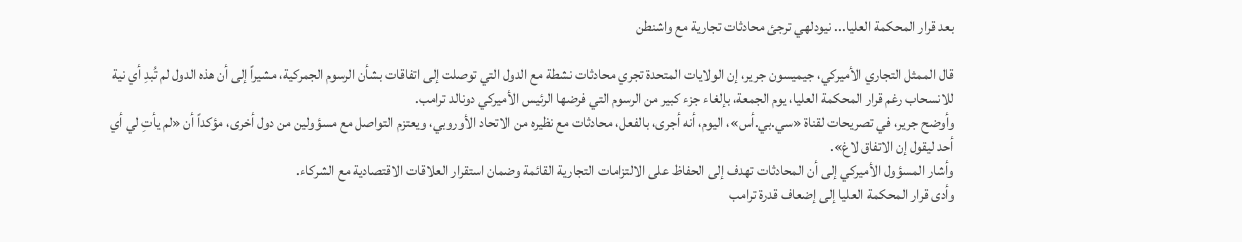بعد قرار المحكمة العليا... نيودلهي ترجئ محادثات تجارية مع واشنطن

قال الممثل التجاري الأميركي، جيميسون جرير، إن الولايات المتحدة تجري محادثات نشطة مع الدول التي توصلت إلى اتفاقات بشأن الرسوم الجمركية، مشيراً إلى أن هذه الدول لم تُبدِ أي نية للانسحاب رغم قرار المحكمة العليا، يوم الجمعة، بإلغاء جزء كبير من الرسوم التي فرضها الرئيس الأميركي دونالد ترامب.
وأوضح جرير، في تصريحات لقناة «سي.بي.أس»، اليوم، أنه أجرى، بالفعل، محادثات مع نظيره من الاتحاد الأوروبي، ويعتزم التواصل مع مسؤولين من دول أخرى، مؤكداً أن «لم يأتِ لي أي أحد ليقول إن الاتفاق لاغ».
وأشار المسؤول الأميركي إلى أن المحادثات تهدف إلى الحفاظ على الالتزامات التجارية القائمة وضمان استقرار العلاقات الاقتصادية مع الشركاء.
وأدى قرار المحكمة العليا إلى إضعاف قدرة ترامب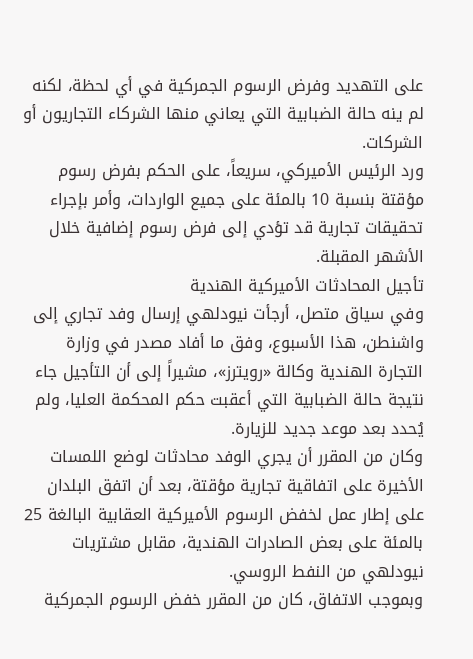على التهديد وفرض الرسوم الجمركية في أي لحظة، لكنه لم ينه حالة الضبابية التي يعاني منها الشركاء التجاريون أو الشركات.
ورد الرئيس الأميركي، سريعاً، على الحكم بفرض رسوم مؤقتة بنسبة 10 بالمئة على جميع الواردات، وأمر بإجراء تحقيقات تجارية قد تؤدي إلى فرض رسوم إضافية خلال الأشهر المقبلة.
تأجيل المحادثات الأميركية الهندية
وفي سياق متصل، أرجأت نيودلهي إرسال وفد تجاري إلى واشنطن، هذا الأسبوع، وفق ما أفاد مصدر في وزارة التجارة الهندية وكالة «رويترز»، مشيراً إلى أن التأجيل جاء نتيجة حالة الضبابية التي أعقبت حكم المحكمة العليا، ولم يُحدد بعد موعد جديد للزيارة.
وكان من المقرر أن يجري الوفد محادثات لوضع اللمسات الأخيرة على اتفاقية تجارية مؤقتة، بعد أن اتفق البلدان على إطار عمل لخفض الرسوم الأميركية العقابية البالغة 25 بالمئة على بعض الصادرات الهندية، مقابل مشتريات نيودلهي من النفط الروسي.
وبموجب الاتفاق، كان من المقرر خفض الرسوم الجمركية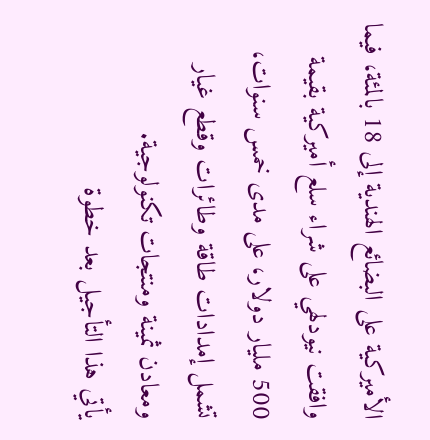الأميركية على البضائع الهندية إلى 18 بالمئة، فيما وافقت نيودلهي على شراء سلع أميركية بقيمة 500 مليار دولار، على مدى خمس سنوات، تشمل إمدادات طاقة وطائرات وقطع غيار ومعادن ثمينة ومنتجات تكنولوجية.
يأتي هذا التأجيل بعد خطوة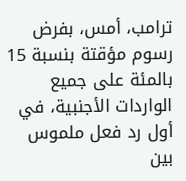ترامب، أمس، بفرض رسوم مؤقتة بنسبة 15 بالمئة على جميع الواردات الأجنبية، في أول رد فعل ملموس بين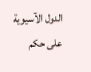الدول الآسيوية على حكم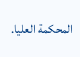المحكمة العليا.